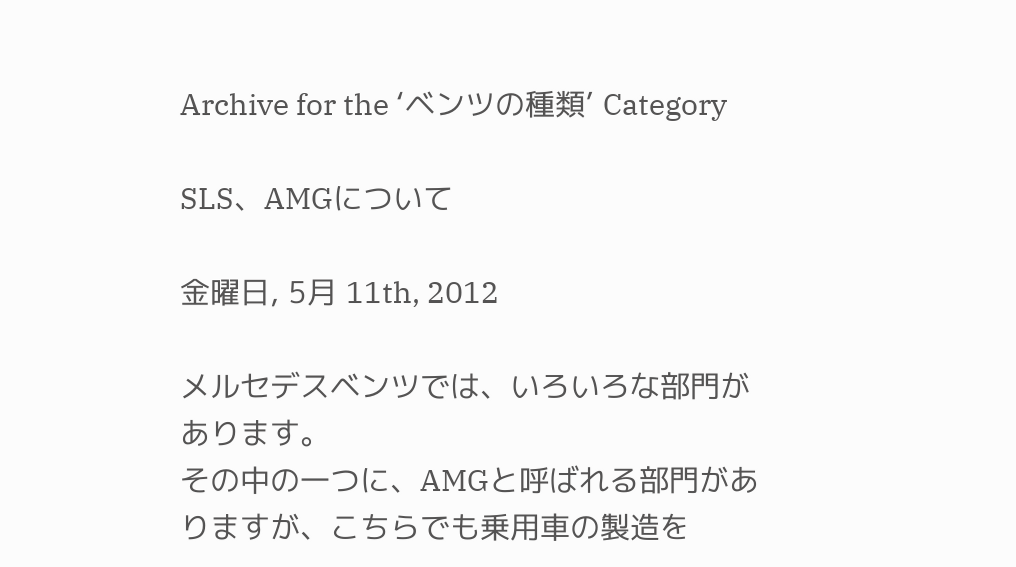Archive for the ‘ベンツの種類’ Category

SLS、AMGについて

金曜日, 5月 11th, 2012

メルセデスベンツでは、いろいろな部門があります。
その中の一つに、AMGと呼ばれる部門がありますが、こちらでも乗用車の製造を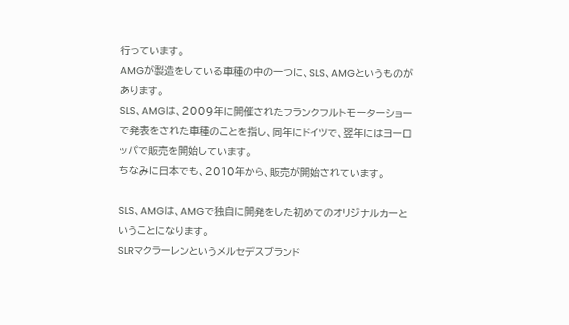行っています。
AMGが製造をしている車種の中の一つに、SLS、AMGというものがあります。
SLS、AMGは、2009年に開催されたフランクフルトモーターショーで発表をされた車種のことを指し、同年にドイツで、翌年にはヨーロッパで販売を開始しています。
ちなみに日本でも、2010年から、販売が開始されています。

SLS、AMGは、AMGで独自に開発をした初めてのオリジナルカーということになります。
SLRマクラーレンというメルセデスブランド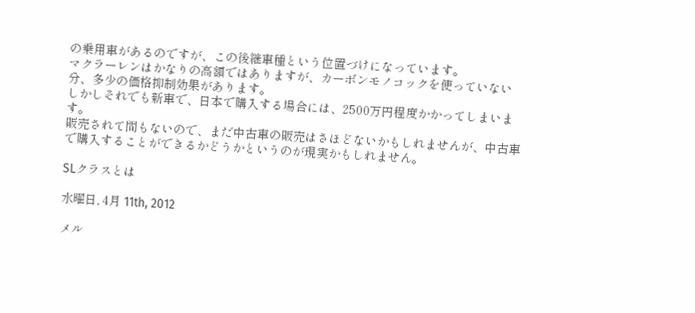の乗用車があるのですが、この後継車種という位置づけになっています。
マクラーレンはかなりの高額ではありますが、カーボンモノコックを使っていない分、多少の価格抑制効果があります。
しかしそれでも新車で、日本で購入する場合には、2500万円程度かかってしまいます。
販売されて間もないので、まだ中古車の販売はさほどないかもしれませんが、中古車で購入することができるかどうかというのが現実かもしれません。

SLクラスとは

水曜日, 4月 11th, 2012

メル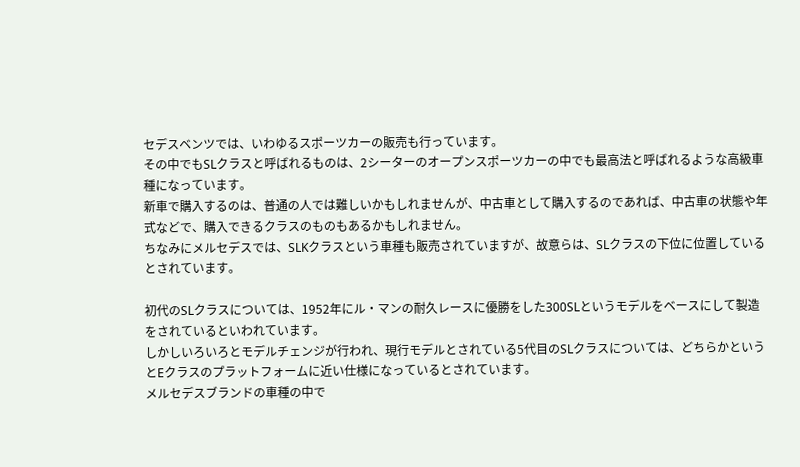セデスベンツでは、いわゆるスポーツカーの販売も行っています。
その中でもSLクラスと呼ばれるものは、2シーターのオープンスポーツカーの中でも最高法と呼ばれるような高級車種になっています。
新車で購入するのは、普通の人では難しいかもしれませんが、中古車として購入するのであれば、中古車の状態や年式などで、購入できるクラスのものもあるかもしれません。
ちなみにメルセデスでは、SLKクラスという車種も販売されていますが、故意らは、SLクラスの下位に位置しているとされています。

初代のSLクラスについては、1952年にル・マンの耐久レースに優勝をした300SLというモデルをベースにして製造をされているといわれています。
しかしいろいろとモデルチェンジが行われ、現行モデルとされている5代目のSLクラスについては、どちらかというとEクラスのプラットフォームに近い仕様になっているとされています。
メルセデスブランドの車種の中で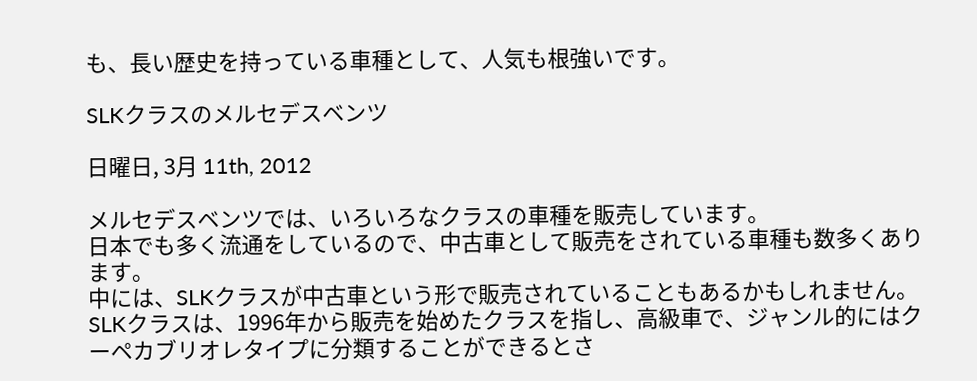も、長い歴史を持っている車種として、人気も根強いです。

SLKクラスのメルセデスベンツ

日曜日, 3月 11th, 2012

メルセデスベンツでは、いろいろなクラスの車種を販売しています。
日本でも多く流通をしているので、中古車として販売をされている車種も数多くあります。
中には、SLKクラスが中古車という形で販売されていることもあるかもしれません。
SLKクラスは、1996年から販売を始めたクラスを指し、高級車で、ジャンル的にはクーペカブリオレタイプに分類することができるとさ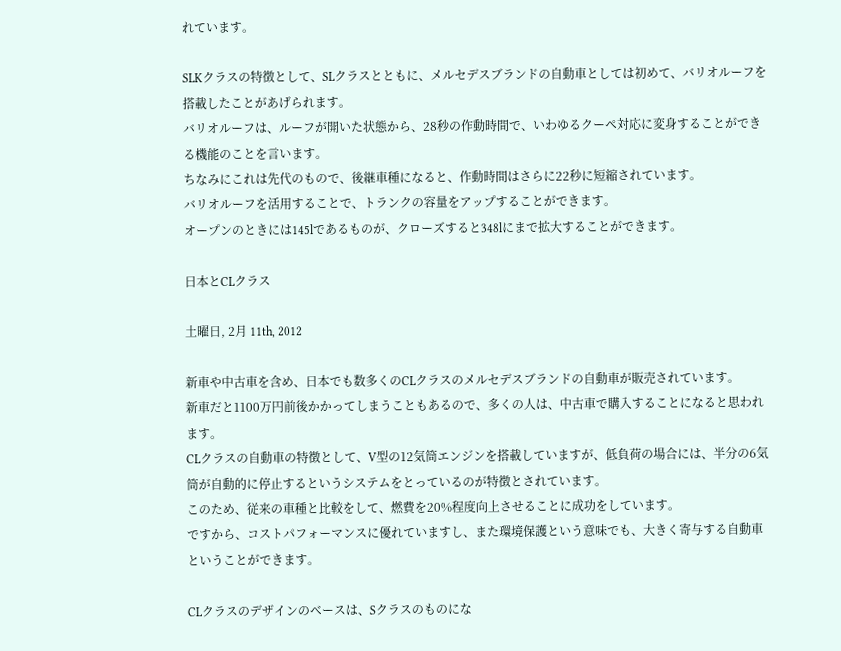れています。

SLKクラスの特徴として、SLクラスとともに、メルセデスブランドの自動車としては初めて、バリオルーフを搭載したことがあげられます。
バリオルーフは、ルーフが開いた状態から、28秒の作動時間で、いわゆるクーペ対応に変身することができる機能のことを言います。
ちなみにこれは先代のもので、後継車種になると、作動時間はさらに22秒に短縮されています。
バリオルーフを活用することで、トランクの容量をアップすることができます。
オープンのときには145lであるものが、クローズすると348lにまで拡大することができます。

日本とCLクラス

土曜日, 2月 11th, 2012

新車や中古車を含め、日本でも数多くのCLクラスのメルセデスブランドの自動車が販売されています。
新車だと1100万円前後かかってしまうこともあるので、多くの人は、中古車で購入することになると思われます。
CLクラスの自動車の特徴として、V型の12気筒エンジンを搭載していますが、低負荷の場合には、半分の6気筒が自動的に停止するというシステムをとっているのが特徴とされています。
このため、従来の車種と比較をして、燃費を20%程度向上させることに成功をしています。
ですから、コストパフォーマンスに優れていますし、また環境保護という意味でも、大きく寄与する自動車ということができます。

CLクラスのデザインのベースは、Sクラスのものにな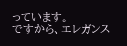っています。
ですから、エレガンス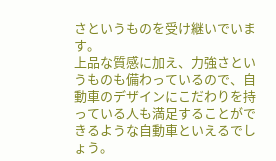さというものを受け継いでいます。
上品な質感に加え、力強さというものも備わっているので、自動車のデザインにこだわりを持っている人も満足することができるような自動車といえるでしょう。